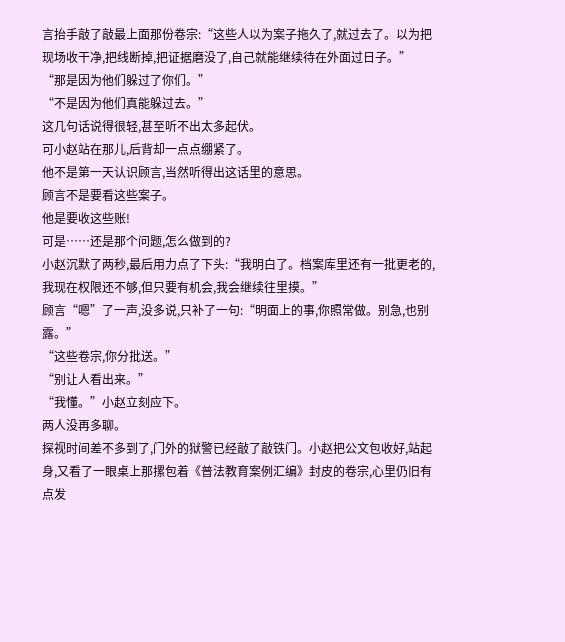言抬手敲了敲最上面那份卷宗:“这些人以为案子拖久了,就过去了。以为把现场收干净,把线断掉,把证据磨没了,自己就能继续待在外面过日子。”
“那是因为他们躲过了你们。”
“不是因为他们真能躲过去。”
这几句话说得很轻,甚至听不出太多起伏。
可小赵站在那儿,后背却一点点绷紧了。
他不是第一天认识顾言,当然听得出这话里的意思。
顾言不是要看这些案子。
他是要收这些账!
可是……还是那个问题,怎么做到的?
小赵沉默了两秒,最后用力点了下头:“我明白了。档案库里还有一批更老的,我现在权限还不够,但只要有机会,我会继续往里摸。”
顾言“嗯”了一声,没多说,只补了一句:“明面上的事,你照常做。别急,也别露。”
“这些卷宗,你分批送。”
“别让人看出来。”
“我懂。”小赵立刻应下。
两人没再多聊。
探视时间差不多到了,门外的狱警已经敲了敲铁门。小赵把公文包收好,站起身,又看了一眼桌上那摞包着《普法教育案例汇编》封皮的卷宗,心里仍旧有点发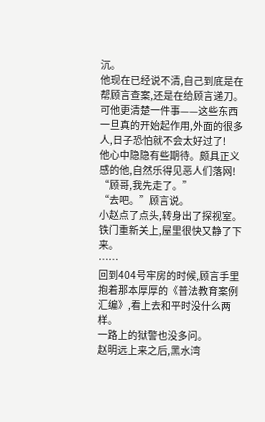沉。
他现在已经说不清,自己到底是在帮顾言查案,还是在给顾言递刀。
可他更清楚一件事——这些东西一旦真的开始起作用,外面的很多人,日子恐怕就不会太好过了!
他心中隐隐有些期待。颇具正义感的他,自然乐得见恶人们落网!
“顾哥,我先走了。”
“去吧。”顾言说。
小赵点了点头,转身出了探视室。
铁门重新关上,屋里很快又静了下来。
……
回到404号牢房的时候,顾言手里抱着那本厚厚的《普法教育案例汇编》,看上去和平时没什么两样。
一路上的狱警也没多问。
赵明远上来之后,黑水湾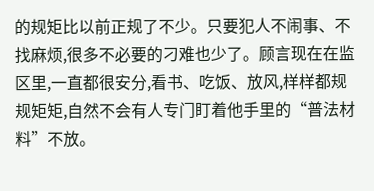的规矩比以前正规了不少。只要犯人不闹事、不找麻烦,很多不必要的刁难也少了。顾言现在在监区里,一直都很安分,看书、吃饭、放风,样样都规规矩矩,自然不会有人专门盯着他手里的“普法材料”不放。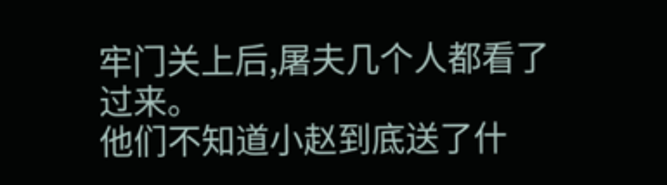牢门关上后,屠夫几个人都看了过来。
他们不知道小赵到底送了什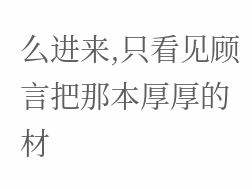么进来,只看见顾言把那本厚厚的材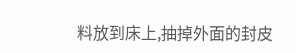料放到床上,抽掉外面的封皮